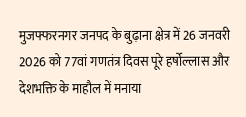मुजफ्फरनगर जनपद के बुढ़ाना क्षेत्र में 26 जनवरी 2026 को 77वां गणतंत्र दिवस पूरे हर्षोल्लास और देशभक्ति के माहौल में मनाया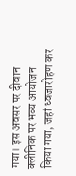गया। इस अवसर पर दीवान क्लीनिक पर भव्य आयोजन किया गया, जहां ध्वजारोहण कर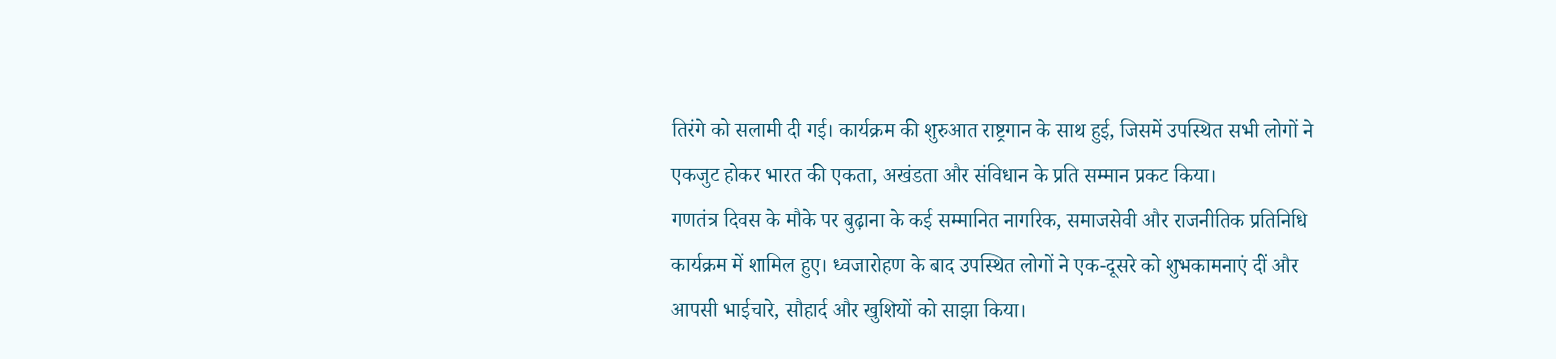तिरंगे को सलामी दी गई। कार्यक्रम की शुरुआत राष्ट्रगान के साथ हुई, जिसमें उपस्थित सभी लोगों ने एकजुट होकर भारत की एकता, अखंडता और संविधान के प्रति सम्मान प्रकट किया।
गणतंत्र दिवस के मौके पर बुढ़ाना के कई सम्मानित नागरिक, समाजसेवी और राजनीतिक प्रतिनिधि कार्यक्रम में शामिल हुए। ध्वजारोहण के बाद उपस्थित लोगों ने एक-दूसरे को शुभकामनाएं दीं और आपसी भाईचारे, सौहार्द और खुशियों को साझा किया।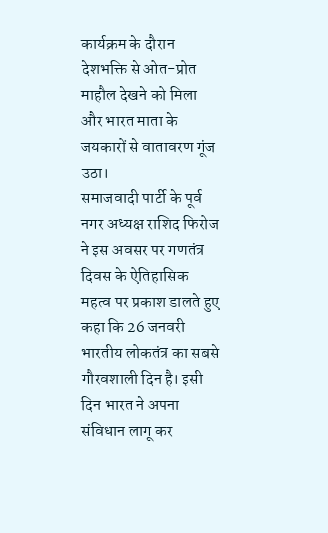कार्यक्रम के दौरान देशभक्ति से ओत-प्रोत माहौल देखने को मिला और भारत माता के जयकारों से वातावरण गूंज उठा।
समाजवादी पार्टी के पूर्व नगर अध्यक्ष राशिद फिरोज ने इस अवसर पर गणतंत्र दिवस के ऐतिहासिक महत्व पर प्रकाश डालते हुए कहा कि 26 जनवरी भारतीय लोकतंत्र का सबसे गौरवशाली दिन है। इसी दिन भारत ने अपना संविधान लागू कर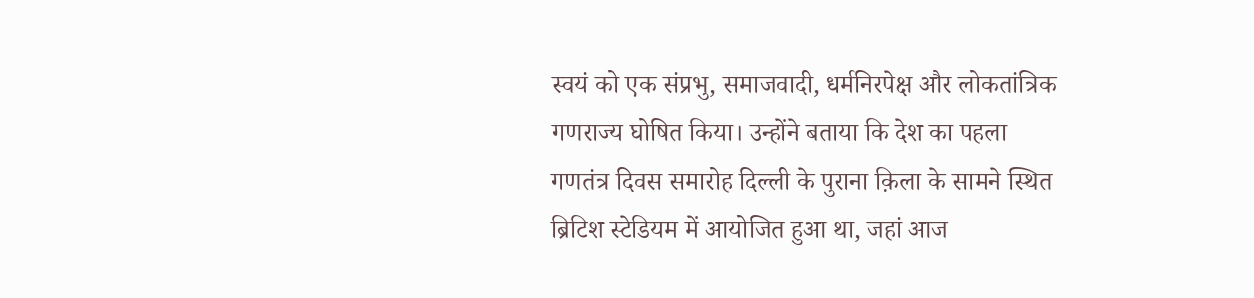स्वयं को एक संप्रभु, समाजवादी, धर्मनिरपेक्ष और लोकतांत्रिक गणराज्य घोषित किया। उन्होंने बताया कि देश का पहला गणतंत्र दिवस समारोह दिल्ली के पुराना क़िला के सामने स्थित ब्रिटिश स्टेडियम में आयोजित हुआ था, जहां आज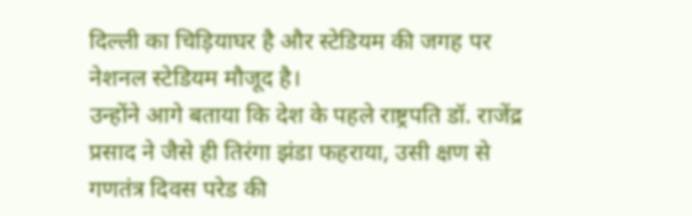दिल्ली का चिड़ियाघर है और स्टेडियम की जगह पर नेशनल स्टेडियम मौजूद है।
उन्होंने आगे बताया कि देश के पहले राष्ट्रपति डॉ. राजेंद्र प्रसाद ने जैसे ही तिरंगा झंडा फहराया, उसी क्षण से गणतंत्र दिवस परेड की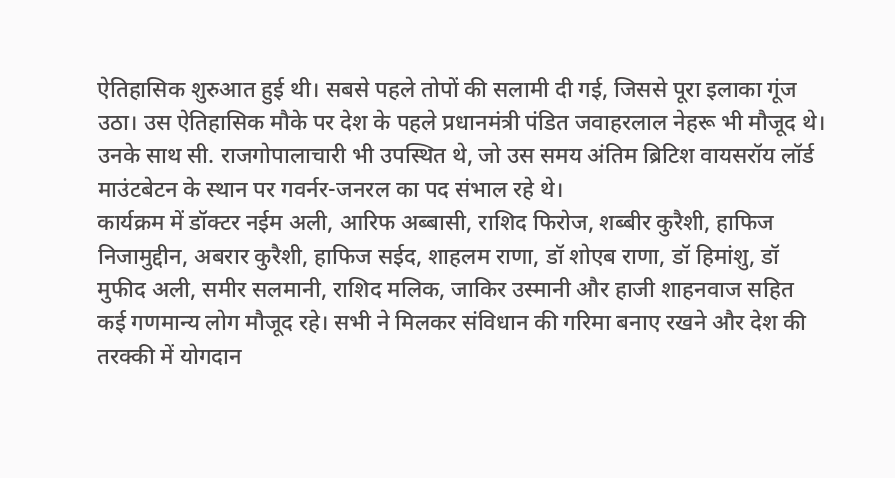ऐतिहासिक शुरुआत हुई थी। सबसे पहले तोपों की सलामी दी गई, जिससे पूरा इलाका गूंज उठा। उस ऐतिहासिक मौके पर देश के पहले प्रधानमंत्री पंडित जवाहरलाल नेहरू भी मौजूद थे। उनके साथ सी. राजगोपालाचारी भी उपस्थित थे, जो उस समय अंतिम ब्रिटिश वायसरॉय लॉर्ड माउंटबेटन के स्थान पर गवर्नर-जनरल का पद संभाल रहे थे।
कार्यक्रम में डॉक्टर नईम अली, आरिफ अब्बासी, राशिद फिरोज, शब्बीर कुरैशी, हाफिज निजामुद्दीन, अबरार कुरैशी, हाफिज सईद, शाहलम राणा, डॉ शोएब राणा, डॉ हिमांशु, डॉ मुफीद अली, समीर सलमानी, राशिद मलिक, जाकिर उस्मानी और हाजी शाहनवाज सहित कई गणमान्य लोग मौजूद रहे। सभी ने मिलकर संविधान की गरिमा बनाए रखने और देश की तरक्की में योगदान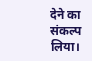देने का संकल्प लिया।